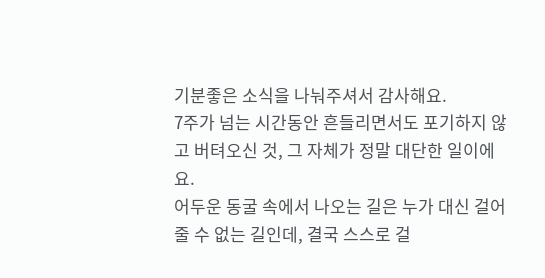기분좋은 소식을 나눠주셔서 감사해요.
7주가 넘는 시간동안 흔들리면서도 포기하지 않고 버텨오신 것, 그 자체가 정말 대단한 일이에요.
어두운 동굴 속에서 나오는 길은 누가 대신 걸어줄 수 없는 길인데, 결국 스스로 걸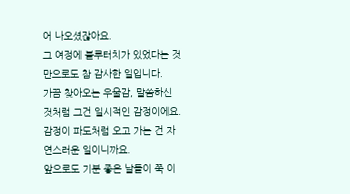어 나오셨잖아요.
그 여정에 블루터치가 있었다는 것만으로도 참 감사한 일입니다.
가끔 찾아오는 우울감, 말씀하신 것처럼 그건 일시적인 감정이에요.
감정이 파도처럼 오고 가는 건 자연스러운 일이니까요.
앞으로도 기분 좋은 날들이 쭉 이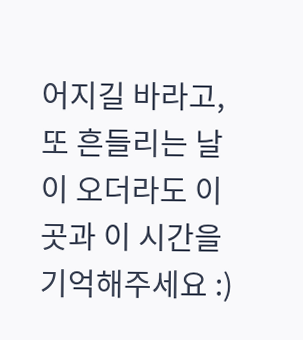어지길 바라고, 또 흔들리는 날이 오더라도 이곳과 이 시간을 기억해주세요 :)